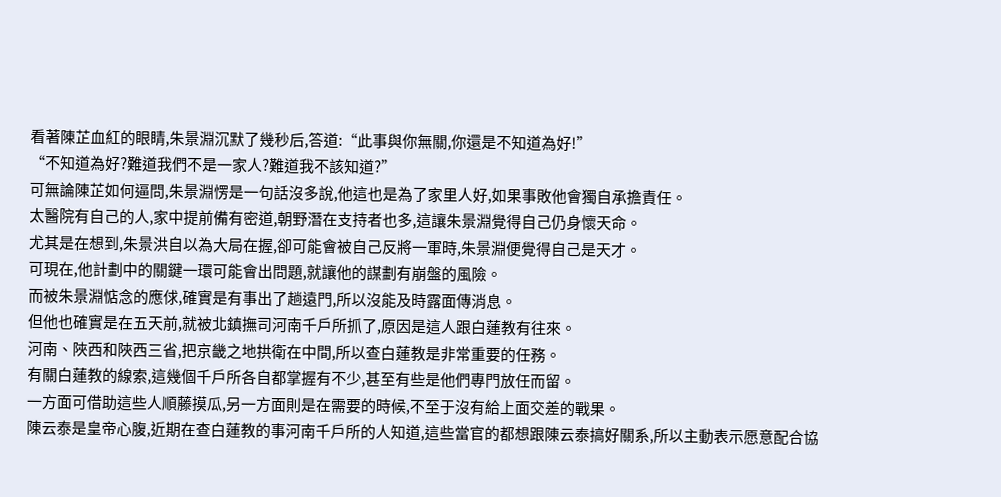看著陳芷血紅的眼睛,朱景淵沉默了幾秒后,答道:“此事與你無關,你還是不知道為好!”
“不知道為好?難道我們不是一家人?難道我不該知道?”
可無論陳芷如何逼問,朱景淵愣是一句話沒多說,他這也是為了家里人好,如果事敗他會獨自承擔責任。
太醫院有自己的人,家中提前備有密道,朝野潛在支持者也多,這讓朱景淵覺得自己仍身懷天命。
尤其是在想到,朱景洪自以為大局在握,卻可能會被自己反將一軍時,朱景淵便覺得自己是天才。
可現在,他計劃中的關鍵一環可能會出問題,就讓他的謀劃有崩盤的風險。
而被朱景淵惦念的應俅,確實是有事出了趟遠門,所以沒能及時露面傳消息。
但他也確實是在五天前,就被北鎮撫司河南千戶所抓了,原因是這人跟白蓮教有往來。
河南、陜西和陜西三省,把京畿之地拱衛在中間,所以查白蓮教是非常重要的任務。
有關白蓮教的線索,這幾個千戶所各自都掌握有不少,甚至有些是他們專門放任而留。
一方面可借助這些人順藤摸瓜,另一方面則是在需要的時候,不至于沒有給上面交差的戰果。
陳云泰是皇帝心腹,近期在查白蓮教的事河南千戶所的人知道,這些當官的都想跟陳云泰搞好關系,所以主動表示愿意配合協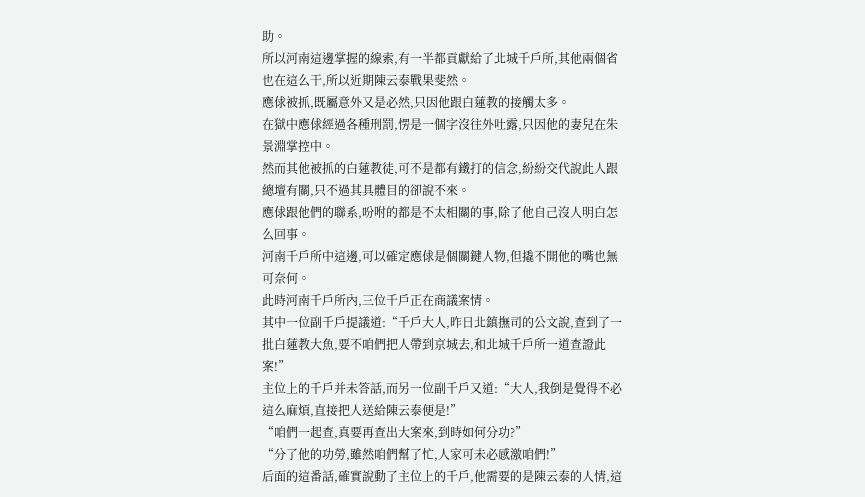助。
所以河南這邊掌握的線索,有一半都貢獻給了北城千戶所,其他兩個省也在這么干,所以近期陳云泰戰果斐然。
應俅被抓,既屬意外又是必然,只因他跟白蓮教的接觸太多。
在獄中應俅經過各種刑罰,愣是一個字沒往外吐露,只因他的妻兒在朱景淵掌控中。
然而其他被抓的白蓮教徒,可不是都有鐵打的信念,紛紛交代說此人跟總壇有關,只不過其具體目的卻說不來。
應俅跟他們的聯系,吩咐的都是不太相關的事,除了他自己沒人明白怎么回事。
河南千戶所中這邊,可以確定應俅是個關鍵人物,但撬不開他的嘴也無可奈何。
此時河南千戶所內,三位千戶正在商議案情。
其中一位副千戶提議道:“千戶大人,昨日北鎮撫司的公文說,查到了一批白蓮教大魚,要不咱們把人帶到京城去,和北城千戶所一道查證此案!”
主位上的千戶并未答話,而另一位副千戶又道:“大人,我倒是覺得不必這么麻煩,直接把人送給陳云泰便是!”
“咱們一起查,真要再查出大案來,到時如何分功?”
“分了他的功勞,雖然咱們幫了忙,人家可未必感激咱們!”
后面的這番話,確實說動了主位上的千戶,他需要的是陳云泰的人情,這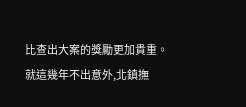比查出大案的獎勵更加貴重。
就這幾年不出意外,北鎮撫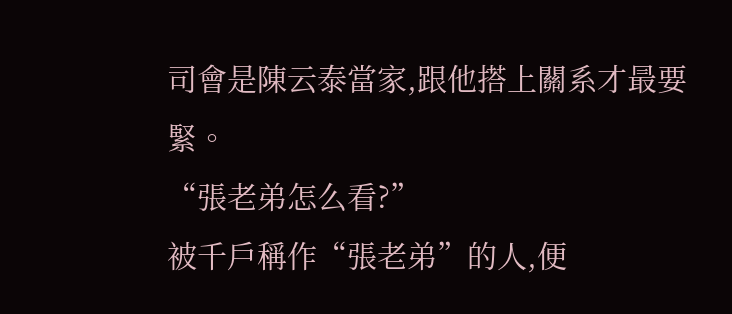司會是陳云泰當家,跟他搭上關系才最要緊。
“張老弟怎么看?”
被千戶稱作“張老弟”的人,便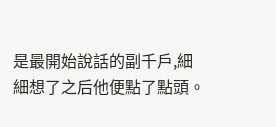是最開始說話的副千戶,細細想了之后他便點了點頭。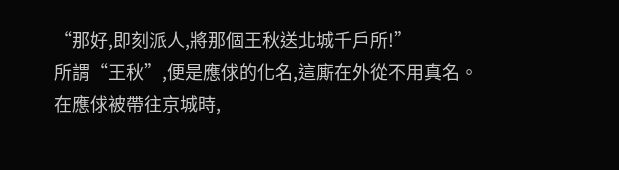“那好,即刻派人,將那個王秋送北城千戶所!”
所謂“王秋”,便是應俅的化名,這廝在外從不用真名。
在應俅被帶往京城時,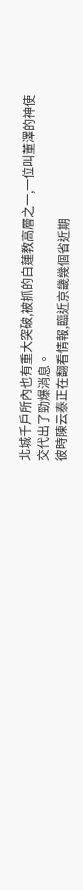北城千戶所內也有重大突破,被抓的白蓮教高層之一,一位叫董澤的神使交代出了勁爆消息。
彼時陳云泰正在翻看情報,臨近京畿幾個省近期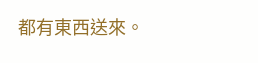都有東西送來。